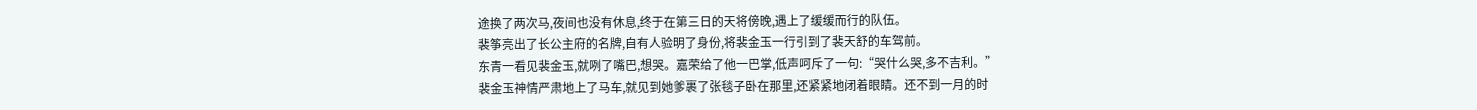途换了两次马,夜间也没有休息,终于在第三日的天将傍晚,遇上了缓缓而行的队伍。
裴筝亮出了长公主府的名牌,自有人验明了身份,将裴金玉一行引到了裴天舒的车驾前。
东青一看见裴金玉,就咧了嘴巴,想哭。嘉荣给了他一巴掌,低声呵斥了一句:“哭什么哭,多不吉利。”
裴金玉神情严肃地上了马车,就见到她爹裹了张毯子卧在那里,还紧紧地闭着眼睛。还不到一月的时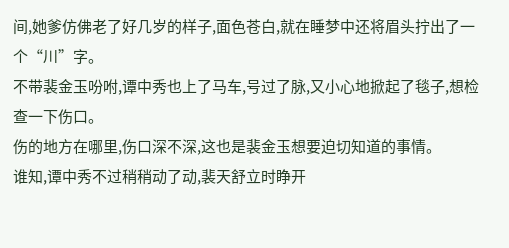间,她爹仿佛老了好几岁的样子,面色苍白,就在睡梦中还将眉头拧出了一个“川”字。
不带裴金玉吩咐,谭中秀也上了马车,号过了脉,又小心地掀起了毯子,想检查一下伤口。
伤的地方在哪里,伤口深不深,这也是裴金玉想要迫切知道的事情。
谁知,谭中秀不过稍稍动了动,裴天舒立时睁开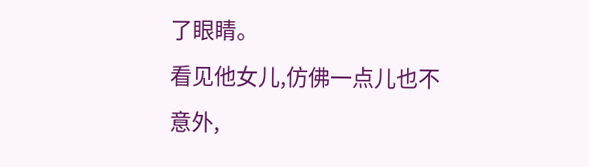了眼睛。
看见他女儿,仿佛一点儿也不意外,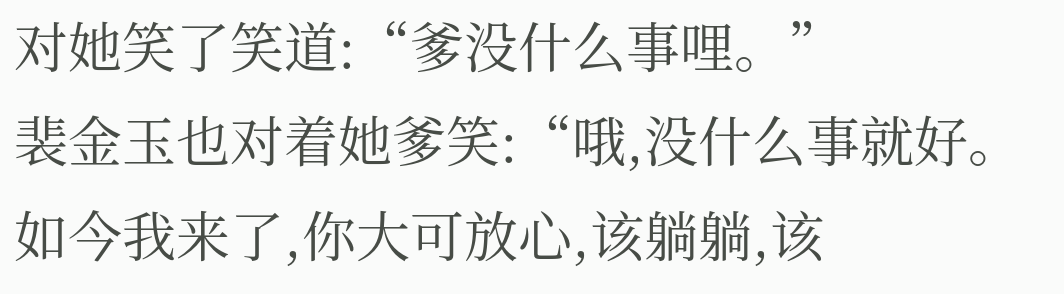对她笑了笑道:“爹没什么事哩。”
裴金玉也对着她爹笑:“哦,没什么事就好。如今我来了,你大可放心,该躺躺,该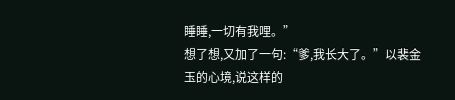睡睡,一切有我哩。”
想了想,又加了一句:“爹,我长大了。”以裴金玉的心境,说这样的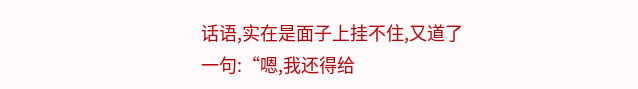话语,实在是面子上挂不住,又道了一句:“嗯,我还得给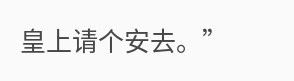皇上请个安去。”